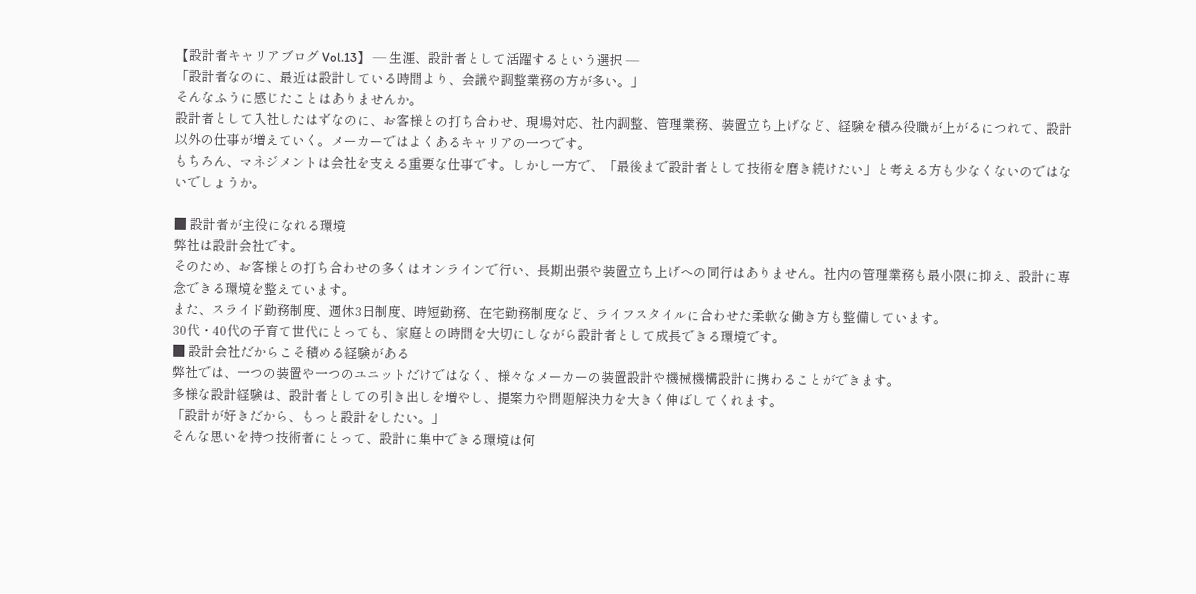【設計者キャリアブログ Vol.13】 ― 生涯、設計者として活躍するという選択 ―
「設計者なのに、最近は設計している時間より、会議や調整業務の方が多い。」
そんなふうに感じたことはありませんか。
設計者として入社したはずなのに、お客様との打ち合わせ、現場対応、社内調整、管理業務、装置立ち上げなど、経験を積み役職が上がるにつれて、設計以外の仕事が増えていく。メーカーではよくあるキャリアの一つです。
もちろん、マネジメントは会社を支える重要な仕事です。しかし一方で、「最後まで設計者として技術を磨き続けたい」と考える方も少なくないのではないでしょうか。

■ 設計者が主役になれる環境
弊社は設計会社です。
そのため、お客様との打ち合わせの多くはオンラインで行い、長期出張や装置立ち上げへの同行はありません。社内の管理業務も最小限に抑え、設計に専念できる環境を整えています。
また、スライド勤務制度、週休3日制度、時短勤務、在宅勤務制度など、ライフスタイルに合わせた柔軟な働き方も整備しています。
30代・40代の子育て世代にとっても、家庭との時間を大切にしながら設計者として成長できる環境です。
■ 設計会社だからこそ積める経験がある
弊社では、一つの装置や一つのユニットだけではなく、様々なメーカーの装置設計や機械機構設計に携わることができます。
多様な設計経験は、設計者としての引き出しを増やし、提案力や問題解決力を大きく伸ばしてくれます。
「設計が好きだから、もっと設計をしたい。」
そんな思いを持つ技術者にとって、設計に集中できる環境は何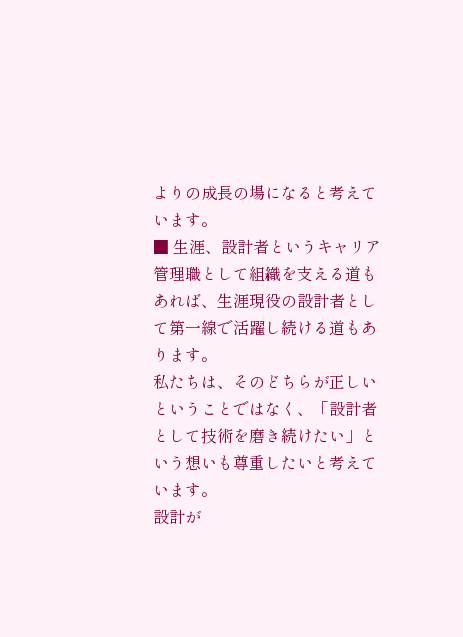よりの成長の場になると考えています。
■ 生涯、設計者というキャリア
管理職として組織を支える道もあれば、生涯現役の設計者として第一線で活躍し続ける道もあります。
私たちは、そのどちらが正しいということではなく、「設計者として技術を磨き続けたい」という想いも尊重したいと考えています。
設計が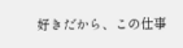好きだから、この仕事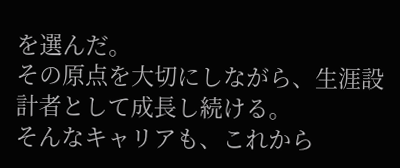を選んだ。
その原点を大切にしながら、生涯設計者として成長し続ける。
そんなキャリアも、これから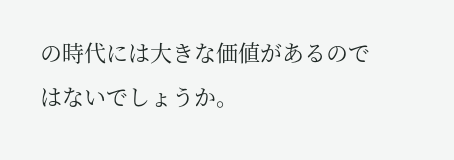の時代には大きな価値があるのではないでしょうか。